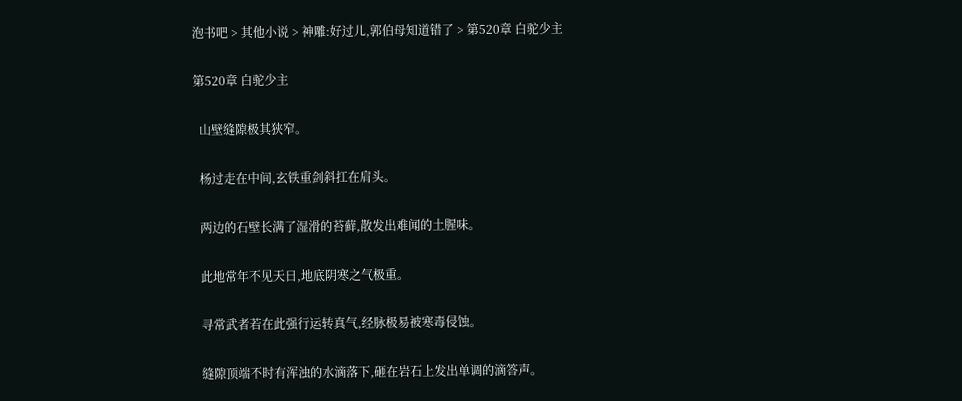泡书吧 > 其他小说 > 神雕:好过儿,郭伯母知道错了 > 第520章 白驼少主

第520章 白驼少主

  山壁缝隙极其狭窄。

  杨过走在中间,玄铁重剑斜扛在肩头。

  两边的石壁长满了湿滑的苔藓,散发出难闻的土腥味。

  此地常年不见天日,地底阴寒之气极重。

  寻常武者若在此强行运转真气,经脉极易被寒毒侵蚀。

  缝隙顶端不时有浑浊的水滴落下,砸在岩石上发出单调的滴答声。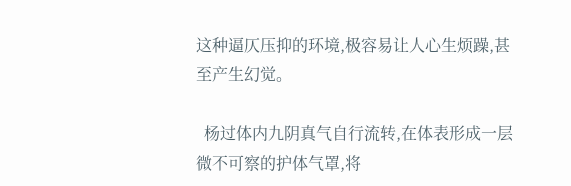这种逼仄压抑的环境,极容易让人心生烦躁,甚至产生幻觉。

  杨过体内九阴真气自行流转,在体表形成一层微不可察的护体气罩,将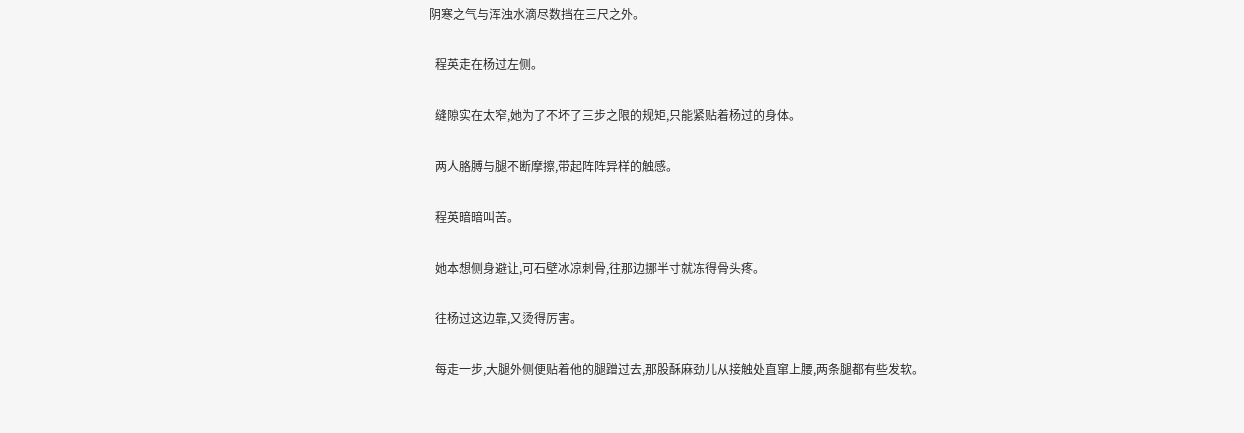阴寒之气与浑浊水滴尽数挡在三尺之外。

  程英走在杨过左侧。

  缝隙实在太窄,她为了不坏了三步之限的规矩,只能紧贴着杨过的身体。

  两人胳膊与腿不断摩擦,带起阵阵异样的触感。

  程英暗暗叫苦。

  她本想侧身避让,可石壁冰凉刺骨,往那边挪半寸就冻得骨头疼。

  往杨过这边靠,又烫得厉害。

  每走一步,大腿外侧便贴着他的腿蹭过去,那股酥麻劲儿从接触处直窜上腰,两条腿都有些发软。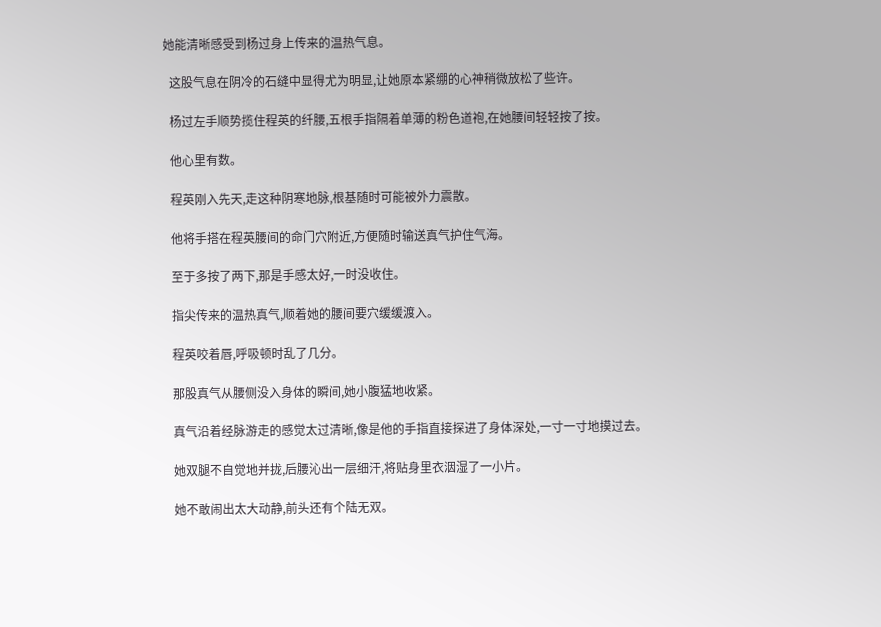她能清晰感受到杨过身上传来的温热气息。

  这股气息在阴冷的石缝中显得尤为明显,让她原本紧绷的心神稍微放松了些许。

  杨过左手顺势揽住程英的纤腰,五根手指隔着单薄的粉色道袍,在她腰间轻轻按了按。

  他心里有数。

  程英刚入先天,走这种阴寒地脉,根基随时可能被外力震散。

  他将手搭在程英腰间的命门穴附近,方便随时输送真气护住气海。

  至于多按了两下,那是手感太好,一时没收住。

  指尖传来的温热真气,顺着她的腰间要穴缓缓渡入。

  程英咬着唇,呼吸顿时乱了几分。

  那股真气从腰侧没入身体的瞬间,她小腹猛地收紧。

  真气沿着经脉游走的感觉太过清晰,像是他的手指直接探进了身体深处,一寸一寸地摸过去。

  她双腿不自觉地并拢,后腰沁出一层细汗,将贴身里衣洇湿了一小片。

  她不敢闹出太大动静,前头还有个陆无双。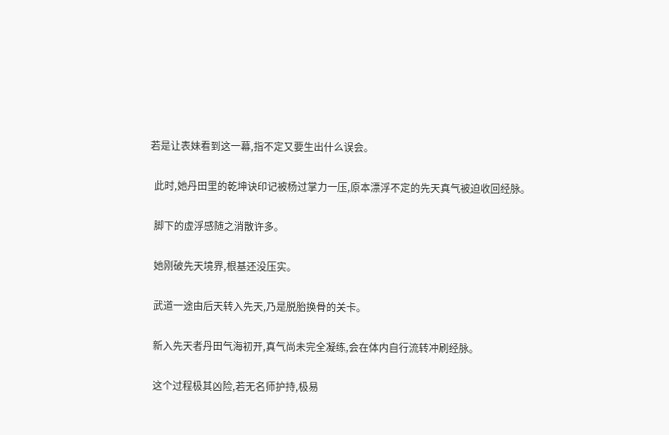若是让表妹看到这一幕,指不定又要生出什么误会。

  此时,她丹田里的乾坤诀印记被杨过掌力一压,原本漂浮不定的先天真气被迫收回经脉。

  脚下的虚浮感随之消散许多。

  她刚破先天境界,根基还没压实。

  武道一途由后天转入先天,乃是脱胎换骨的关卡。

  新入先天者丹田气海初开,真气尚未完全凝练,会在体内自行流转冲刷经脉。

  这个过程极其凶险,若无名师护持,极易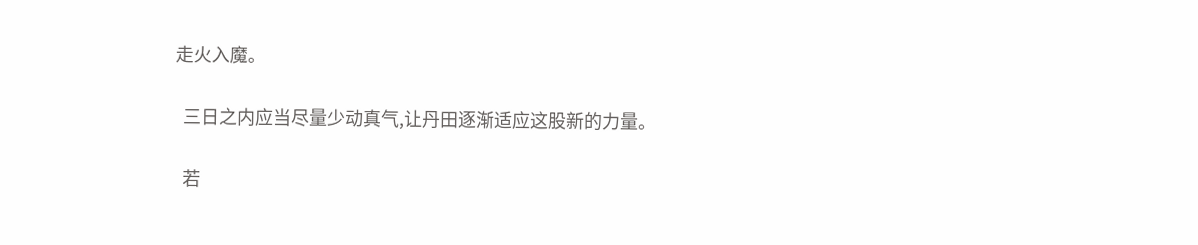走火入魔。

  三日之内应当尽量少动真气,让丹田逐渐适应这股新的力量。

  若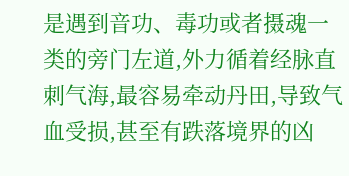是遇到音功、毒功或者摄魂一类的旁门左道,外力循着经脉直刺气海,最容易牵动丹田,导致气血受损,甚至有跌落境界的凶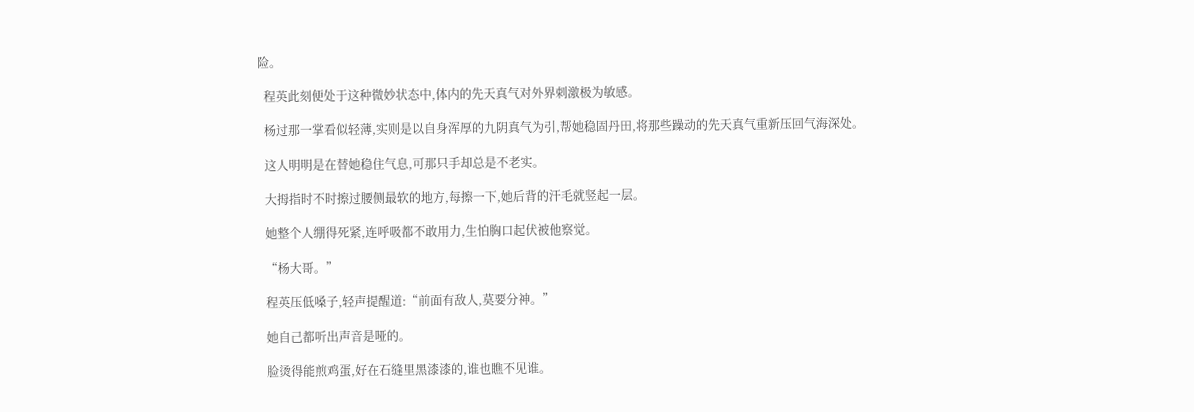险。

  程英此刻便处于这种微妙状态中,体内的先天真气对外界刺激极为敏感。

  杨过那一掌看似轻薄,实则是以自身浑厚的九阴真气为引,帮她稳固丹田,将那些躁动的先天真气重新压回气海深处。

  这人明明是在替她稳住气息,可那只手却总是不老实。

  大拇指时不时擦过腰侧最软的地方,每擦一下,她后背的汗毛就竖起一层。

  她整个人绷得死紧,连呼吸都不敢用力,生怕胸口起伏被他察觉。

  “杨大哥。”

  程英压低嗓子,轻声提醒道:“前面有敌人,莫要分神。”

  她自己都听出声音是哑的。

  脸烫得能煎鸡蛋,好在石缝里黑漆漆的,谁也瞧不见谁。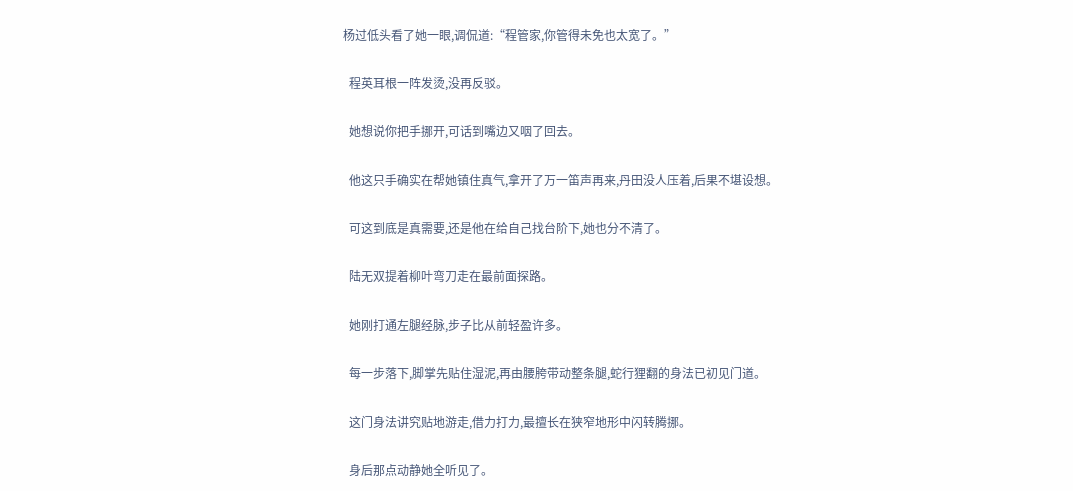杨过低头看了她一眼,调侃道:“程管家,你管得未免也太宽了。”

  程英耳根一阵发烫,没再反驳。

  她想说你把手挪开,可话到嘴边又咽了回去。

  他这只手确实在帮她镇住真气,拿开了万一笛声再来,丹田没人压着,后果不堪设想。

  可这到底是真需要,还是他在给自己找台阶下,她也分不清了。

  陆无双提着柳叶弯刀走在最前面探路。

  她刚打通左腿经脉,步子比从前轻盈许多。

  每一步落下,脚掌先贴住湿泥,再由腰胯带动整条腿,蛇行狸翻的身法已初见门道。

  这门身法讲究贴地游走,借力打力,最擅长在狭窄地形中闪转腾挪。

  身后那点动静她全听见了。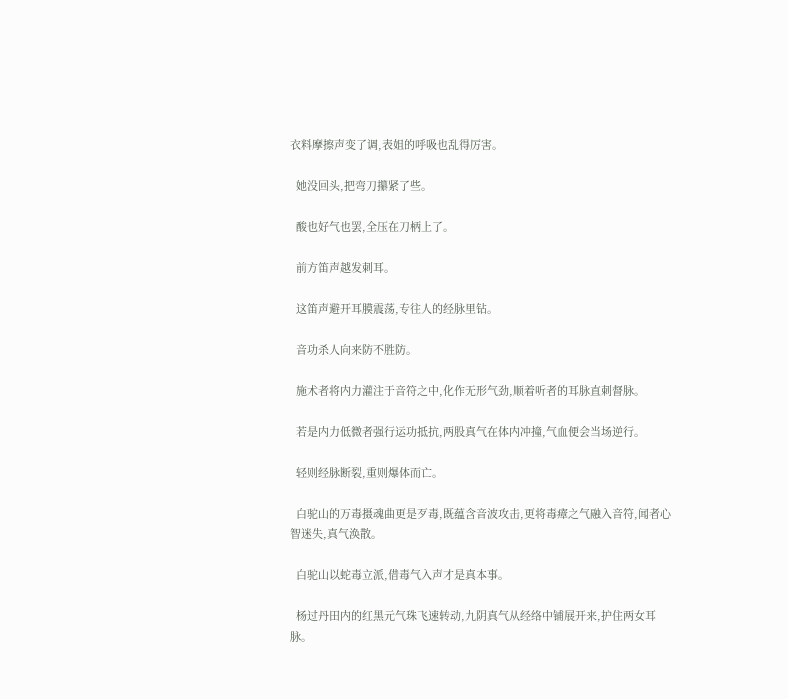衣料摩擦声变了调,表姐的呼吸也乱得厉害。

  她没回头,把弯刀攥紧了些。

  酸也好气也罢,全压在刀柄上了。

  前方笛声越发刺耳。

  这笛声避开耳膜震荡,专往人的经脉里钻。

  音功杀人向来防不胜防。

  施术者将内力灌注于音符之中,化作无形气劲,顺着听者的耳脉直刺督脉。

  若是内力低微者强行运功抵抗,两股真气在体内冲撞,气血便会当场逆行。

  轻则经脉断裂,重则爆体而亡。

  白驼山的万毒摄魂曲更是歹毒,既蕴含音波攻击,更将毒瘴之气融入音符,闻者心智迷失,真气涣散。

  白驼山以蛇毒立派,借毒气入声才是真本事。

  杨过丹田内的红黑元气珠飞速转动,九阴真气从经络中铺展开来,护住两女耳脉。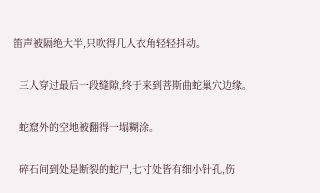笛声被隔绝大半,只吹得几人衣角轻轻抖动。

  三人穿过最后一段缝隙,终于来到菩斯曲蛇巢穴边缘。

  蛇窟外的空地被翻得一塌糊涂。

  碎石间到处是断裂的蛇尸,七寸处皆有细小针孔,伤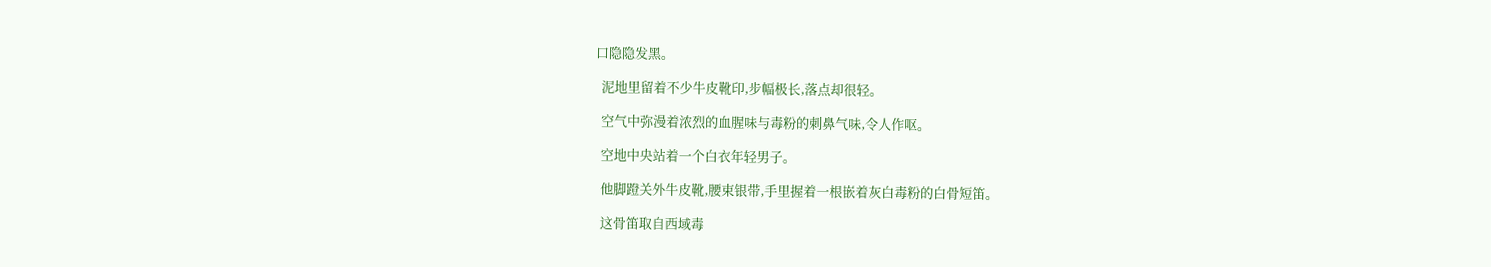口隐隐发黑。

  泥地里留着不少牛皮靴印,步幅极长,落点却很轻。

  空气中弥漫着浓烈的血腥味与毒粉的刺鼻气味,令人作呕。

  空地中央站着一个白衣年轻男子。

  他脚蹬关外牛皮靴,腰束银带,手里握着一根嵌着灰白毒粉的白骨短笛。

  这骨笛取自西域毒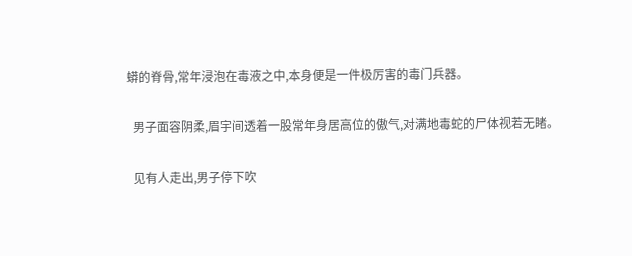蟒的脊骨,常年浸泡在毒液之中,本身便是一件极厉害的毒门兵器。

  男子面容阴柔,眉宇间透着一股常年身居高位的傲气,对满地毒蛇的尸体视若无睹。

  见有人走出,男子停下吹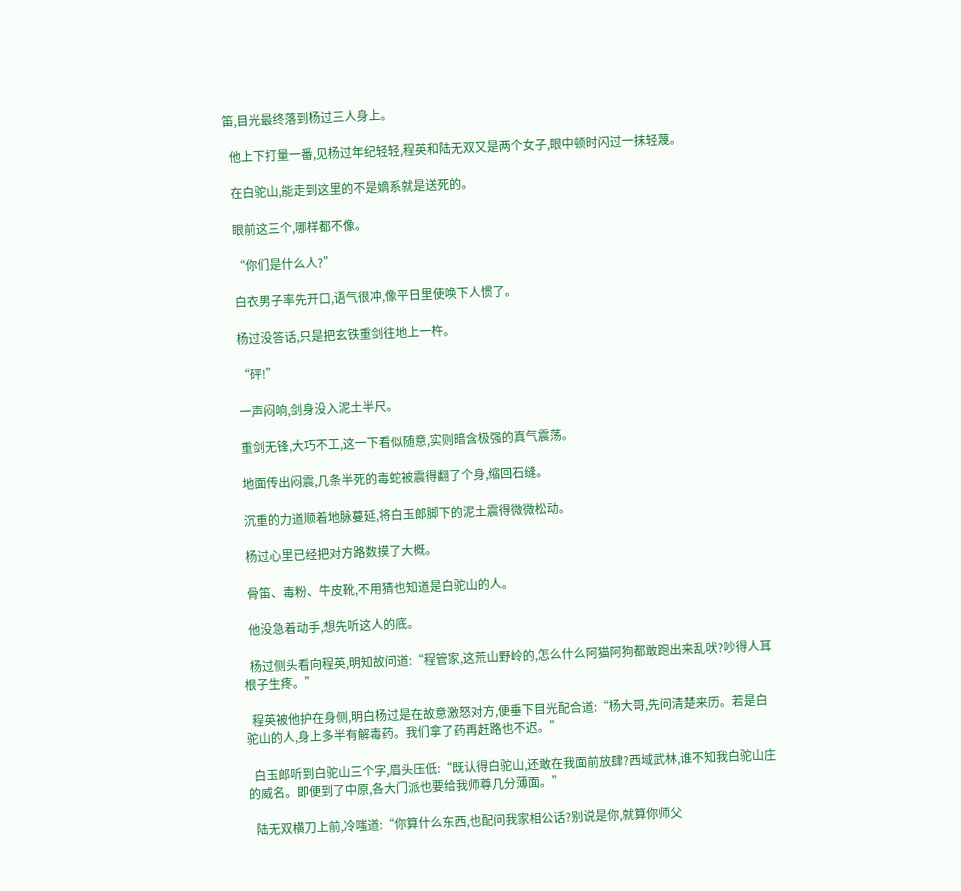笛,目光最终落到杨过三人身上。

  他上下打量一番,见杨过年纪轻轻,程英和陆无双又是两个女子,眼中顿时闪过一抹轻蔑。

  在白驼山,能走到这里的不是嫡系就是送死的。

  眼前这三个,哪样都不像。

  “你们是什么人?”

  白衣男子率先开口,语气很冲,像平日里使唤下人惯了。

  杨过没答话,只是把玄铁重剑往地上一杵。

  “砰!”

  一声闷响,剑身没入泥土半尺。

  重剑无锋,大巧不工,这一下看似随意,实则暗含极强的真气震荡。

  地面传出闷震,几条半死的毒蛇被震得翻了个身,缩回石缝。

  沉重的力道顺着地脉蔓延,将白玉郎脚下的泥土震得微微松动。

  杨过心里已经把对方路数摸了大概。

  骨笛、毒粉、牛皮靴,不用猜也知道是白驼山的人。

  他没急着动手,想先听这人的底。

  杨过侧头看向程英,明知故问道:“程管家,这荒山野岭的,怎么什么阿猫阿狗都敢跑出来乱吠?吵得人耳根子生疼。”

  程英被他护在身侧,明白杨过是在故意激怒对方,便垂下目光配合道:“杨大哥,先问清楚来历。若是白驼山的人,身上多半有解毒药。我们拿了药再赶路也不迟。”

  白玉郎听到白驼山三个字,眉头压低:“既认得白驼山,还敢在我面前放肆?西域武林,谁不知我白驼山庄的威名。即便到了中原,各大门派也要给我师尊几分薄面。”

  陆无双横刀上前,冷嗤道:“你算什么东西,也配问我家相公话?别说是你,就算你师父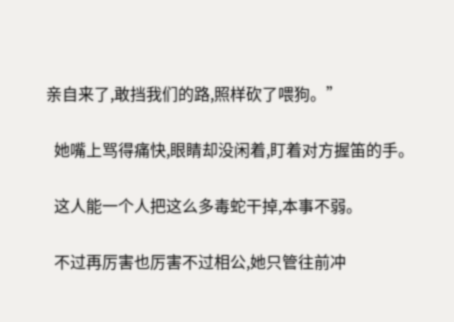亲自来了,敢挡我们的路,照样砍了喂狗。”

  她嘴上骂得痛快,眼睛却没闲着,盯着对方握笛的手。

  这人能一个人把这么多毒蛇干掉,本事不弱。

  不过再厉害也厉害不过相公,她只管往前冲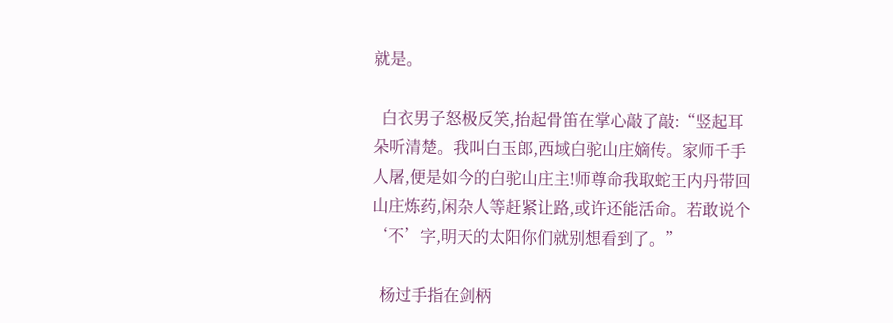就是。

  白衣男子怒极反笑,抬起骨笛在掌心敲了敲:“竖起耳朵听清楚。我叫白玉郎,西域白驼山庄嫡传。家师千手人屠,便是如今的白驼山庄主!师尊命我取蛇王内丹带回山庄炼药,闲杂人等赶紧让路,或许还能活命。若敢说个‘不’字,明天的太阳你们就别想看到了。”

  杨过手指在剑柄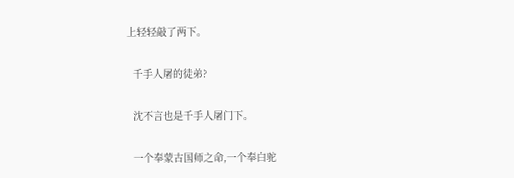上轻轻敲了两下。

  千手人屠的徒弟?

  沈不言也是千手人屠门下。

  一个奉蒙古国师之命,一个奉白驼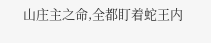山庄主之命,全都盯着蛇王内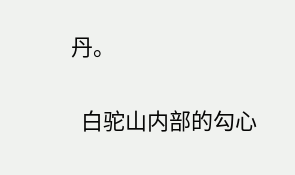丹。

  白驼山内部的勾心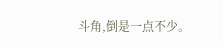斗角,倒是一点不少。